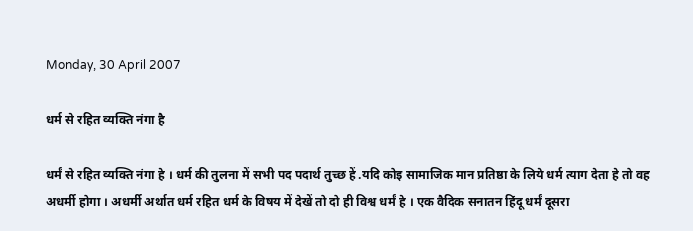Monday, 30 April 2007

धर्म से रहित व्यक्ति नंगा है

धर्मं से रहित व्यक्ति नंगा हे । धर्म की तुलना में सभी पद पदार्थ तुच्छ हें .यदि कोइ सामाजिक मान प्रतिष्ठा के लिये धर्म त्याग देता हे तो वह अधर्मी होगा । अधर्मी अर्थात धर्म रहित धर्म के विषय में देखें तो दो ही विश्व धर्मं हे । एक वैदिक सनातन हिंदू धर्मं दूसरा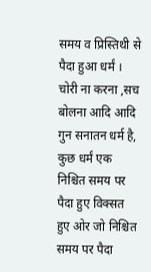समय व प्रिस्तिथी से पैदा हुआ धर्मं ।
चोरी ना करना ,सच बोलना आदि आदि गुन सनातन धर्म है, कुछ धर्मं एक निश्चित समय पर पैदा हुए विक्सत हुए ओर जो निश्चित समय पर पैदा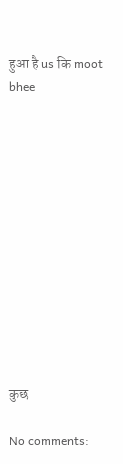हुआ है us कि moot bhee












कुछ

No comments: